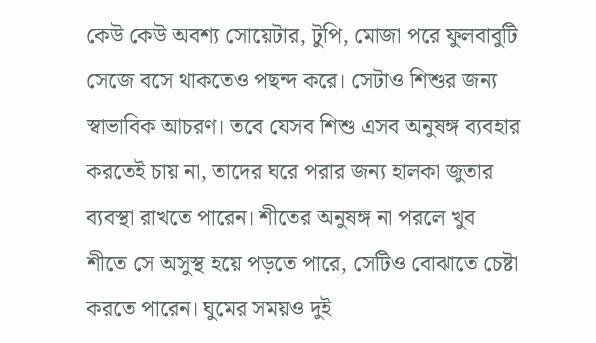কেউ কেউ অবশ্য সোয়েটার, টুপি, মোজা পরে ফুলবাবুটি সেজে বসে থাকতেও পছন্দ করে। সেটাও শিশুর জন্য স্বাভাবিক আচরণ। তবে যেসব শিশু এসব অনুষঙ্গ ব্যবহার করতেই চায় না, তাদের ঘরে পরার জন্য হালকা জুতার ব্যবস্থা রাখতে পারেন। শীতের অনুষঙ্গ না পরলে খুব শীতে সে অসুস্থ হয়ে পড়তে পারে, সেটিও বোঝাতে চেষ্টা করতে পারেন। ঘুমের সময়ও দুই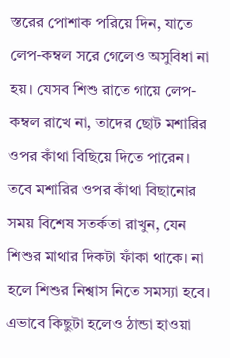স্তরের পোশাক পরিয়ে দিন, যাতে লেপ-কম্বল সরে গেলেও অসুবিধা না হয়। যেসব শিশু রাতে গায়ে লেপ-কম্বল রাখে না, তাদের ছোট মশারির ওপর কাঁথা বিছিয়ে দিতে পারেন। তবে মশারির ওপর কাঁথা বিছানোর সময় বিশেষ সতর্কতা রাখুন, যেন শিশুর মাথার দিকটা ফাঁকা থাকে। না হলে শিশুর নিশ্বাস নিতে সমস্যা হবে। এভাবে কিছুটা হলেও ঠান্ডা হাওয়া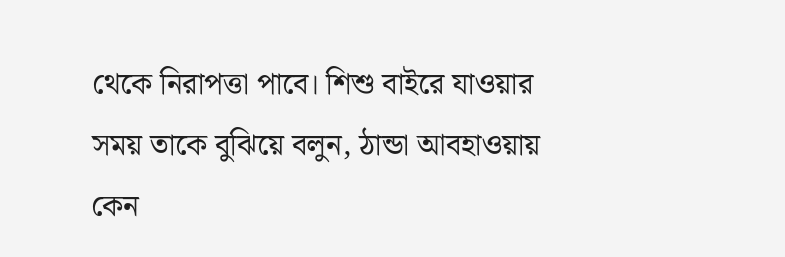থেকে নিরাপত্তা পাবে। শিশু বাইরে যাওয়ার সময় তাকে বুঝিয়ে বলুন, ঠান্ডা আবহাওয়ায় কেন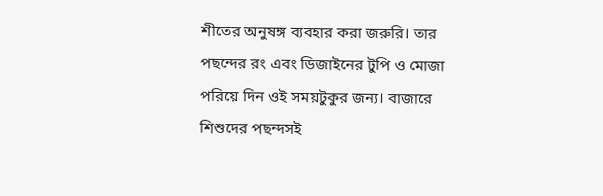শীতের অনুষঙ্গ ব্যবহার করা জরুরি। তার পছন্দের রং এবং ডিজাইনের টুপি ও মোজা পরিয়ে দিন ওই সময়টুকুর জন্য। বাজারে শিশুদের পছন্দসই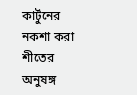কার্টুনের নকশা করা শীতের অনুষঙ্গ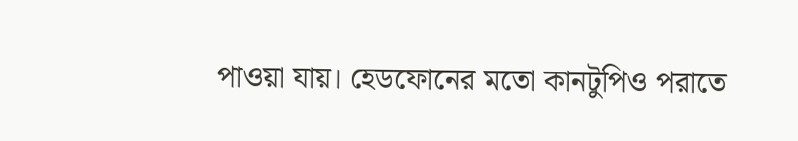পাওয়া যায়। হেডফোনের মতো কানটুপিও পরাতে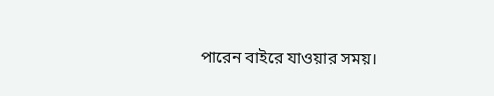পারেন বাইরে যাওয়ার সময়।